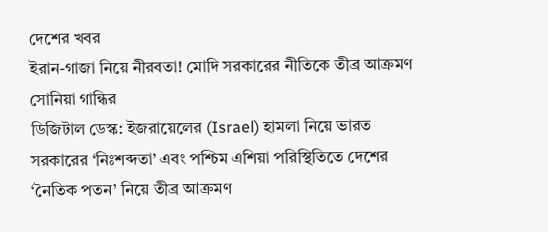দেশের খবর
ইরান-গাজা নিয়ে নীরবতা! মোদি সরকারের নীতিকে তীব্র আক্রমণ সোনিয়া গান্ধির
ডিজিটাল ডেস্ক: ইজরায়েলের (Israel) হামলা নিয়ে ভারত সরকারের ‘নিঃশব্দতা’ এবং পশ্চিম এশিয়া পরিস্থিতিতে দেশের ‘নৈতিক পতন’ নিয়ে তীব্র আক্রমণ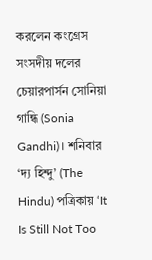করলেন কংগ্রেস সংসদীয় দলের চেয়ারপার্সন সোনিয়া গান্ধি (Sonia Gandhi)। শনিবার ‘দ্য হিন্দু’ (The Hindu) পত্রিকায় ‘It Is Still Not Too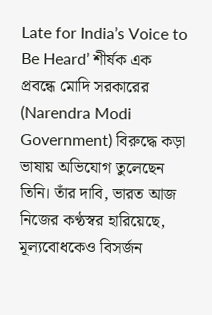Late for India’s Voice to Be Heard’ শীর্ষক এক প্রবন্ধে মোদি সরকারের (Narendra Modi Government) বিরুদ্ধে কড়া ভাষায় অভিযোগ তুলেছেন তিনি। তাঁর দাবি, ভারত আজ নিজের কণ্ঠস্বর হারিয়েছে, মূল্যবোধকেও বিসর্জন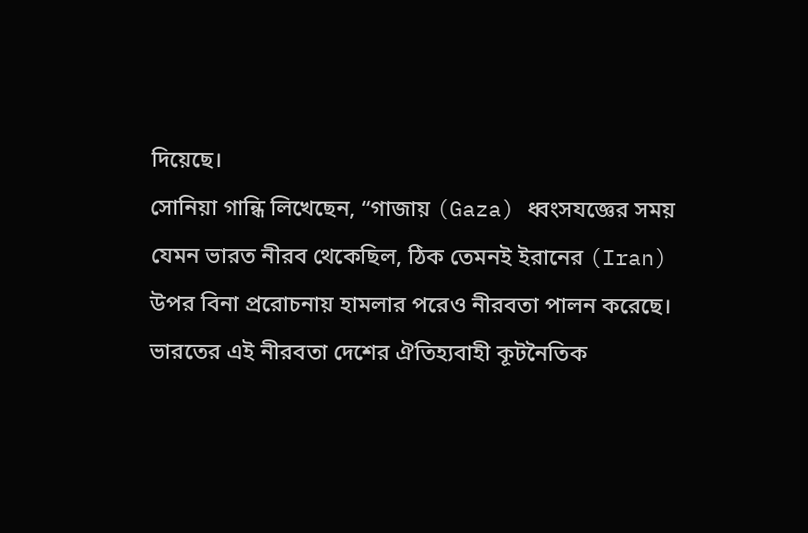দিয়েছে।
সোনিয়া গান্ধি লিখেছেন, “গাজায় (Gaza) ধ্বংসযজ্ঞের সময় যেমন ভারত নীরব থেকেছিল, ঠিক তেমনই ইরানের (Iran) উপর বিনা প্ররোচনায় হামলার পরেও নীরবতা পালন করেছে। ভারতের এই নীরবতা দেশের ঐতিহ্যবাহী কূটনৈতিক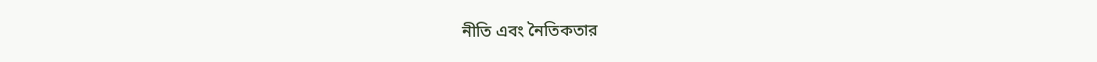নীতি এবং নৈতিকতার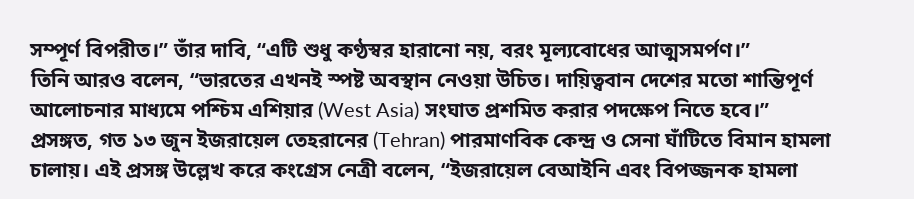সম্পূর্ণ বিপরীত।” তাঁর দাবি, “এটি শুধু কণ্ঠস্বর হারানো নয়, বরং মূল্যবোধের আত্মসমর্পণ।”
তিনি আরও বলেন, “ভারতের এখনই স্পষ্ট অবস্থান নেওয়া উচিত। দায়িত্ববান দেশের মতো শান্তিপূর্ণ আলোচনার মাধ্যমে পশ্চিম এশিয়ার (West Asia) সংঘাত প্রশমিত করার পদক্ষেপ নিতে হবে।”
প্রসঙ্গত, গত ১৩ জুন ইজরায়েল তেহরানের (Tehran) পারমাণবিক কেন্দ্র ও সেনা ঘাঁটিতে বিমান হামলা চালায়। এই প্রসঙ্গ উল্লেখ করে কংগ্রেস নেত্রী বলেন, “ইজরায়েল বেআইনি এবং বিপজ্জনক হামলা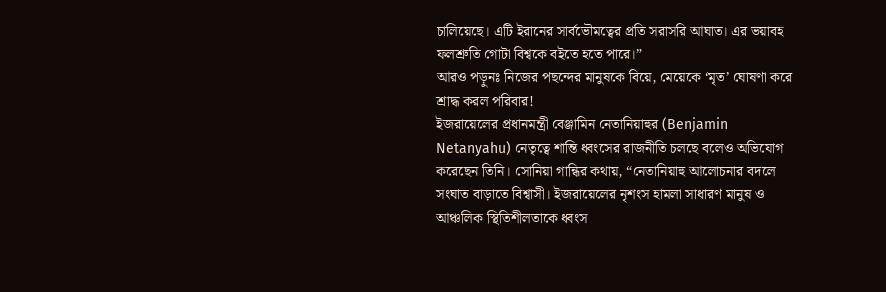চালিয়েছে। এটি ইরানের সার্বভৌমত্বের প্রতি সরাসরি আঘাত। এর ভয়াবহ ফলশ্রুতি গোটা বিশ্বকে বইতে হতে পারে।”
আরও পড়ুনঃ নিজের পছন্দের মানুষকে বিয়ে, মেয়েকে ‘মৃত’ ঘোষণা করে শ্রাদ্ধ করল পরিবার!
ইজরায়েলের প্রধানমন্ত্রী বেঞ্জামিন নেতানিয়াহুর (Benjamin Netanyahu) নেতৃত্বে শান্তি ধ্বংসের রাজনীতি চলছে বলেও অভিযোগ করেছেন তিনি। সোনিয়া গান্ধির কথায়, “নেতানিয়াহু আলোচনার বদলে সংঘাত বাড়াতে বিশ্বাসী। ইজরায়েলের নৃশংস হামলা সাধারণ মানুষ ও আঞ্চলিক স্থিতিশীলতাকে ধ্বংস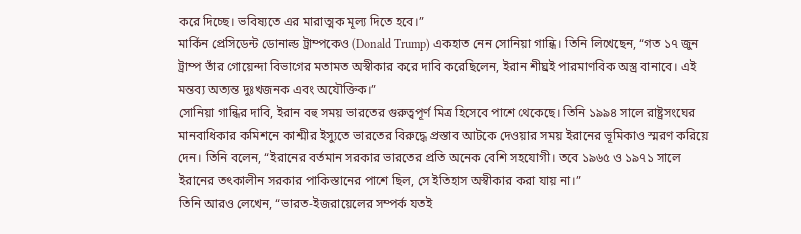করে দিচ্ছে। ভবিষ্যতে এর মারাত্মক মূল্য দিতে হবে।”
মার্কিন প্রেসিডেন্ট ডোনাল্ড ট্রাম্পকেও (Donald Trump) একহাত নেন সোনিয়া গান্ধি। তিনি লিখেছেন, “গত ১৭ জুন ট্রাম্প তাঁর গোয়েন্দা বিভাগের মতামত অস্বীকার করে দাবি করেছিলেন, ইরান শীঘ্রই পারমাণবিক অস্ত্র বানাবে। এই মন্তব্য অত্যন্ত দুঃখজনক এবং অযৌক্তিক।”
সোনিয়া গান্ধির দাবি, ইরান বহু সময় ভারতের গুরুত্বপূর্ণ মিত্র হিসেবে পাশে থেকেছে। তিনি ১৯৯৪ সালে রাষ্ট্রসংঘের মানবাধিকার কমিশনে কাশ্মীর ইস্যুতে ভারতের বিরুদ্ধে প্রস্তাব আটকে দেওয়ার সময় ইরানের ভূমিকাও স্মরণ করিয়ে দেন। তিনি বলেন, “ইরানের বর্তমান সরকার ভারতের প্রতি অনেক বেশি সহযোগী। তবে ১৯৬৫ ও ১৯৭১ সালে ইরানের তৎকালীন সরকার পাকিস্তানের পাশে ছিল, সে ইতিহাস অস্বীকার করা যায় না।”
তিনি আরও লেখেন, “ভারত-ইজরায়েলের সম্পর্ক যতই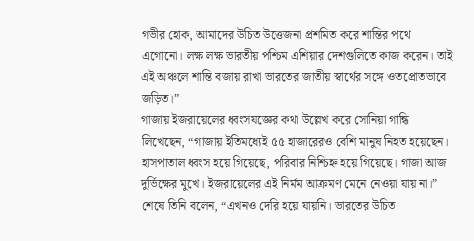গভীর হোক, আমাদের উচিত উত্তেজনা প্রশমিত করে শান্তির পথে এগোনো। লক্ষ লক্ষ ভারতীয় পশ্চিম এশিয়ার দেশগুলিতে কাজ করেন। তাই এই অঞ্চলে শান্তি বজায় রাখা ভারতের জাতীয় স্বার্থের সঙ্গে ওতপ্রোতভাবে জড়িত।”
গাজায় ইজরায়েলের ধ্বংসযজ্ঞের কথা উল্লেখ করে সোনিয়া গান্ধি লিখেছেন, “গাজায় ইতিমধ্যেই ৫৫ হাজারেরও বেশি মানুষ নিহত হয়েছেন। হাসপাতাল ধ্বংস হয়ে গিয়েছে, পরিবার নিশ্চিহ্ন হয়ে গিয়েছে। গাজা আজ দুর্ভিক্ষের মুখে। ইজরায়েলের এই নির্মম আক্রমণ মেনে নেওয়া যায় না।”
শেষে তিনি বলেন, “এখনও দেরি হয়ে যায়নি। ভারতের উচিত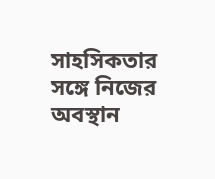সাহসিকতার সঙ্গে নিজের অবস্থান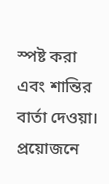স্পষ্ট করা এবং শান্তির বার্তা দেওয়া। প্রয়োজনে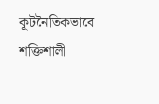কূটনৈতিকভাবে শক্তিশালী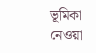ভূমিকা নেওয়া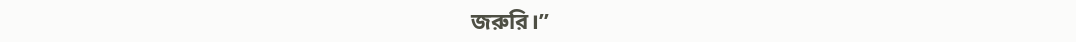জরুরি।”